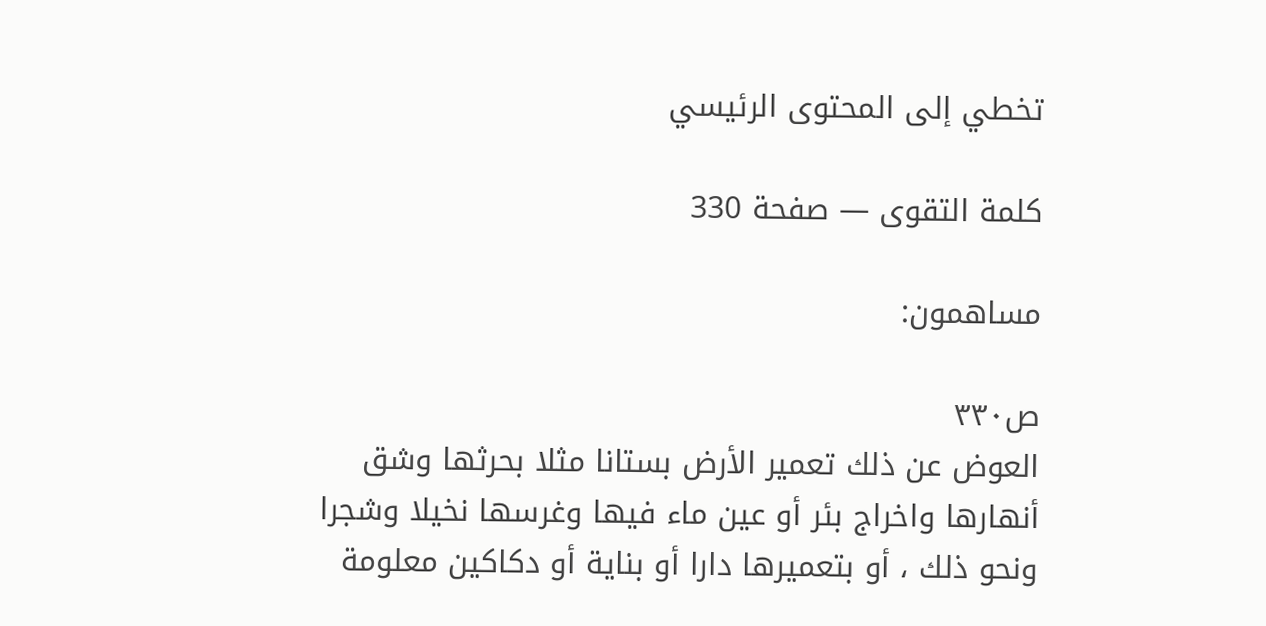تخطي إلى المحتوى الرئيسي

كلمة التقوى — صفحة 330

مساهمون:

ص٣٣٠
العوض عن ذلك تعمير الأرض بستانا مثلا بحرثها وشق أنهارها واخراج بئر أو عين ماء فيها وغرسها نخيلا وشجرا ونحو ذلك ، أو بتعميرها دارا أو بناية أو دكاكين معلومة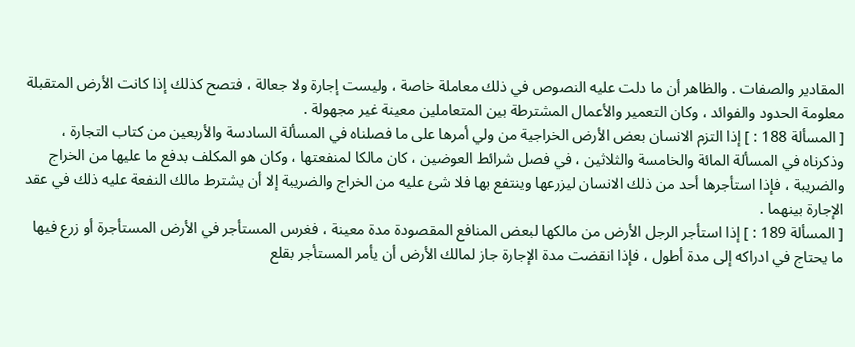المقادير والصفات . والظاهر أن ما دلت عليه النصوص في ذلك معاملة خاصة ، وليست إجارة ولا جعالة ، فتصح كذلك إذا كانت الأرض المتقبلة معلومة الحدود والفوائد ، وكان التعمير والأعمال المشترطة بين المتعاملين معينة غير مجهولة .
[ المسألة 188 : ] إذا التزم الانسان بعض الأرض الخراجية من ولي أمرها على ما فصلناه في المسألة السادسة والأربعين من كتاب التجارة ، وذكرناه في المسألة المائة والخامسة والثلاثين ، في فصل شرائط العوضين ، كان مالكا لمنفعتها ، وكان هو المكلف بدفع ما عليها من الخراج والضريبة ، فإذا استأجرها أحد من ذلك الانسان ليزرعها وينتفع بها فلا شئ عليه من الخراج والضريبة إلا أن يشترط مالك النفعة عليه ذلك في عقد الإجارة بينهما .
[ المسألة 189 : ] إذا استأجر الرجل الأرض من مالكها لبعض المنافع المقصودة مدة معينة ، فغرس المستأجر في الأرض المستأجرة أو زرع فيها ما يحتاج في ادراكه إلى مدة أطول ، فإذا انقضت مدة الإجارة جاز لمالك الأرض أن يأمر المستأجر بقلع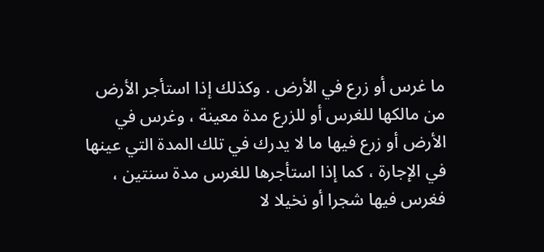ما غرس أو زرع في الأرض . وكذلك إذا استأجر الأرض من مالكها للغرس أو للزرع مدة معينة ، وغرس في الأرض أو زرع فيها ما لا يدرك في تلك المدة التي عينها في الإجارة ، كما إذا استأجرها للغرس مدة سنتين ، فغرس فيها شجرا أو نخيلا لا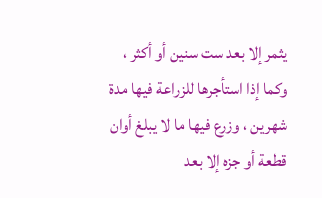يثمر إلا بعد ست سنين أو أكثر ، وكما إذا استأجرها للزراعة فيها مدة شهرين ، وزرع فيها ما لا يبلغ أوان قطعة أو جزه إلا بعد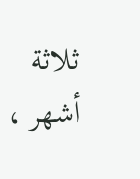ثلاثة أشهر ،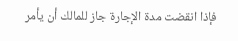فإذا انقضت مدة الإجارة جاز للمالك أن يأمر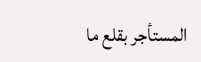المستأجر بقلع ما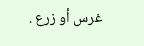غرس أو زرع .